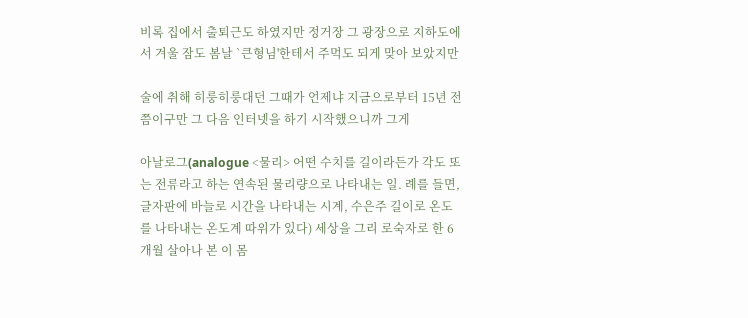비록 집에서 출퇴근도 하였지만 정거장 그 광장으로 지하도에서 겨울 잠도 봄날 `큰형님'한테서 주먹도 되게 맞아 보았지만

술에 취해 히룽히룽대던 그때가 언제냐 지금으로부터 15년 전쯤이구만 그 다음 인터넷을 하기 시작했으니까 그게

아날로그(analogue <물리> 어떤 수치를 길이라든가 각도 또는 전류라고 하는 연속된 물리량으로 나타내는 일. 례를 들면, 글자판에 바늘로 시간을 나타내는 시계, 수은주 길이로 온도를 나타내는 온도계 따위가 있다) 세상을 그리 로숙자로 한 6개월 살아나 본 이 몸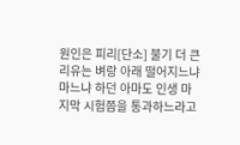원인은 피리[단소] 불기 더 큰 리유는 벼랑 아래 떨어지느냐 마느냐 하던 아마도 인생 마지막 시험쯤을 통과하느라고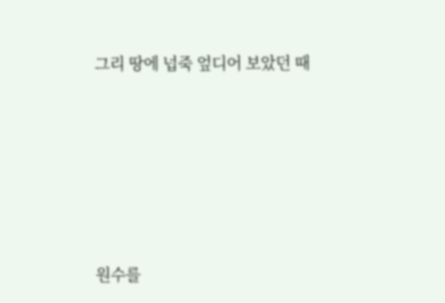그리 땅에 넙죽 엎디어 보았던 때







원수를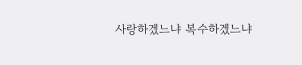사랑하겠느냐 복수하겠느냐